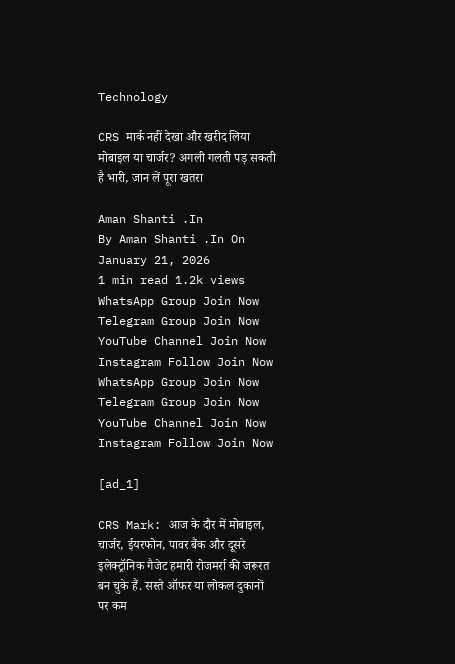Technology

CRS मार्क नहीं देखा और खरीद लिया मोबाइल या चार्जर? अगली गलती पड़ सकती है भारी, जान लें पूरा खतरा

Aman Shanti .In
By Aman Shanti .In On January 21, 2026
1 min read 1.2k views
WhatsApp Group Join Now
Telegram Group Join Now
YouTube Channel Join Now
Instagram Follow Join Now
WhatsApp Group Join Now
Telegram Group Join Now
YouTube Channel Join Now
Instagram Follow Join Now

[ad_1]

CRS Mark: आज के दौर में मोबाइल, चार्जर, ईयरफोन, पावर बैंक और दूसरे इलेक्ट्रॉनिक गैजेट हमारी रोजमर्रा की जरूरत बन चुके हैं. सस्ते ऑफर या लोकल दुकानों पर कम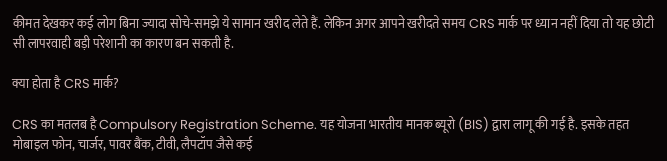कीमत देखकर कई लोग बिना ज्यादा सोचे-समझे ये सामान खरीद लेते हैं. लेकिन अगर आपने खरीदते समय CRS मार्क पर ध्यान नहीं दिया तो यह छोटी सी लापरवाही बड़ी परेशानी का कारण बन सकती है.

क्या होता है CRS मार्क?

CRS का मतलब है Compulsory Registration Scheme. यह योजना भारतीय मानक ब्यूरो (BIS) द्वारा लागू की गई है. इसके तहत मोबाइल फोन, चार्जर, पावर बैंक, टीवी, लैपटॉप जैसे कई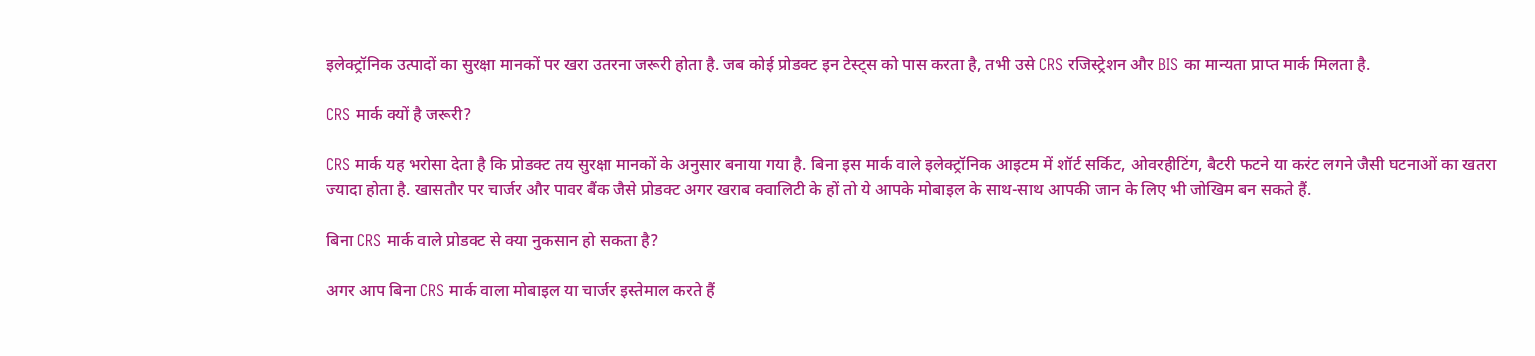इलेक्ट्रॉनिक उत्पादों का सुरक्षा मानकों पर खरा उतरना जरूरी होता है. जब कोई प्रोडक्ट इन टेस्ट्स को पास करता है, तभी उसे CRS रजिस्ट्रेशन और BIS का मान्यता प्राप्त मार्क मिलता है.

CRS मार्क क्यों है जरूरी?

CRS मार्क यह भरोसा देता है कि प्रोडक्ट तय सुरक्षा मानकों के अनुसार बनाया गया है. बिना इस मार्क वाले इलेक्ट्रॉनिक आइटम में शॉर्ट सर्किट, ओवरहीटिंग, बैटरी फटने या करंट लगने जैसी घटनाओं का खतरा ज्यादा होता है. खासतौर पर चार्जर और पावर बैंक जैसे प्रोडक्ट अगर खराब क्वालिटी के हों तो ये आपके मोबाइल के साथ-साथ आपकी जान के लिए भी जोखिम बन सकते हैं.

बिना CRS मार्क वाले प्रोडक्ट से क्या नुकसान हो सकता है?

अगर आप बिना CRS मार्क वाला मोबाइल या चार्जर इस्तेमाल करते हैं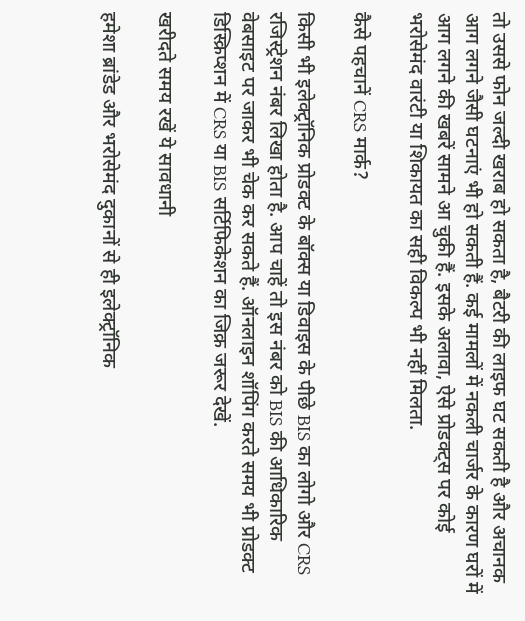तो उससे फोन जल्दी खराब हो सकता है, बैटरी की लाइफ घट सकती है और अचानक आग लगने जैसी घटनाएं भी हो सकती हैं. कई मामलों में नकली चार्जर के कारण घरों में आग लगने की खबरें सामने आ चुकी हैं. इसके अलावा, ऐसे प्रोडक्ट्स पर कोई भरोसेमंद वारंटी या शिकायत का सही विकल्प भी नहीं मिलता.

कैसे पहचानें CRS मार्क?

किसी भी इलेक्ट्रॉनिक प्रोडक्ट के बॉक्स या डिवाइस के पीछे BIS का लोगो और CRS रजिस्ट्रेशन नंबर लिखा होता है. आप चाहें तो इस नंबर को BIS की आधिकारिक वेबसाइट पर जाकर भी चेक कर सकते हैं. ऑनलाइन शॉपिंग करते समय भी प्रोडक्ट डिस्क्रिप्शन में CRS या BIS सर्टिफिकेशन का जिक्र जरूर देखें.

खरीदते समय रखें ये सावधानी

हमेशा ब्रांडेड और भरोसेमंद दुकानों से ही इलेक्ट्रॉनिक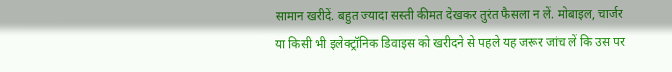सामान खरीदें. बहुत ज्यादा सस्ती कीमत देखकर तुरंत फैसला न लें. मोबाइल, चार्जर या किसी भी इलेक्ट्रॉनिक डिवाइस को खरीदने से पहले यह जरूर जांच लें कि उस पर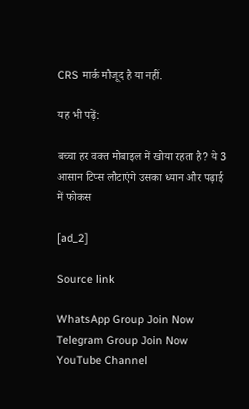CRS मार्क मौजूद है या नहीं.

यह भी पढ़ें:

बच्चा हर वक्त मोबाइल में खोया रहता है? ये 3 आसान टिप्स लौटाएंगे उसका ध्यान और पढ़ाई में फोकस

[ad_2]

Source link

WhatsApp Group Join Now
Telegram Group Join Now
YouTube Channel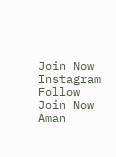Join Now
Instagram Follow Join Now
Aman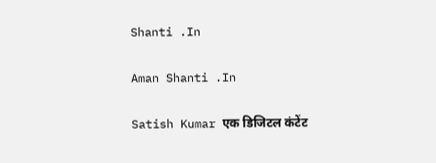Shanti .In

Aman Shanti .In

Satish Kumar एक डिजिटल कंटेंट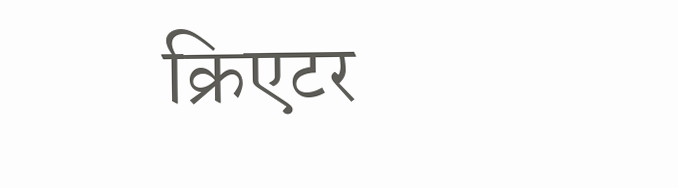क्रिएटर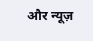और न्यूज़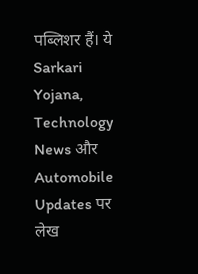पब्लिशर हैं। ये Sarkari Yojana, Technology News और Automobile Updates पर लेख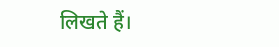लिखते हैं।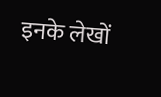इनके लेखों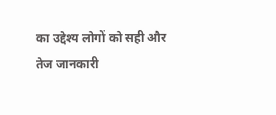का उद्देश्य लोगों को सही और तेज जानकारी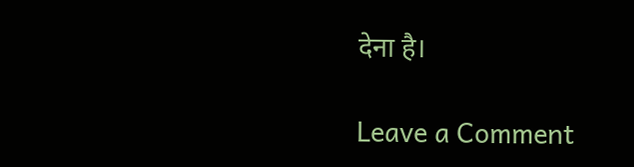देना है।

Leave a Comment